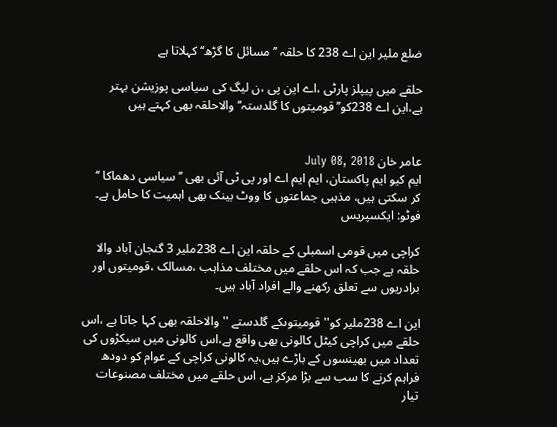ضلع ملیر این اے 238 کا حلقہ ’’ مسائل کا گڑھ‘‘ کہلاتا ہے

حلقے میں پیپلز پارٹی ،اے این پی ،ن لیگ کی سیاسی پوزیشن بہتر ہے،این اے 238کو’’قومیتوں کا گلدستہ‘‘ والاحلقہ بھی کہتے ہیں


عامر خان July 08, 2018
ایم کیو ایم پاکستان، ایم ایم اے اور پی ٹی آئی بھی ’’سیاسی دھماکا ‘‘ کر سکتی ہیں، مذہبی جماعتوں کا ووٹ بینک بھی اہمیت کا حامل ہے۔ فوٹو: ایکسپریس

کراچی میں قومی اسمبلی کے حلقہ این اے 238ملیر 3 گنجان آباد والا حلقہ ہے جب کہ اس حلقے میں مختلف مذاہب ،مسالک ،قومیتوں اور برادریوں سے تعلق رکھنے والے افراد آباد ہیں۔

این اے 238ملیر کو'' قومیتوںکے گلدستے ''والاحلقہ بھی کہا جاتا ہے ،اس حلقے میں کراچی کیٹل کالونی بھی واقع ہے،اس کالونی میں سیکڑوں کی تعداد میں بھینسوں کے باڑے ہیں،یہ کالونی کراچی کے عوام کو دودھ فراہم کرنے کا سب سے بڑا مرکز ہے، اس حلقے میں مختلف مصنوعات تیار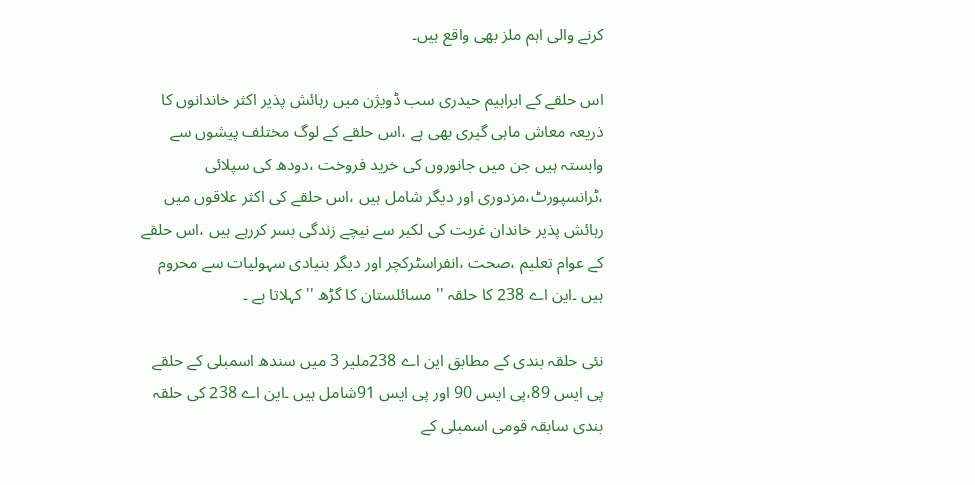کرنے والی اہم ملز بھی واقع ہیں۔

اس حلقے کے ابراہیم حیدری سب ڈویژن میں رہائش پذیر اکثر خاندانوں کا ذریعہ معاش ماہی گیری بھی ہے ،اس حلقے کے لوگ مختلف پیشوں سے وابستہ ہیں جن میں جانوروں کی خرید فروخت ،دودھ کی سپلائی ،ٹرانسپورٹ،مزدوری اور دیگر شامل ہیں ،اس حلقے کی اکثر علاقوں میں رہائش پذیر خاندان غربت کی لکیر سے نیچے زندگی بسر کررہے ہیں ،اس حلقے کے عوام تعلیم ،صحت ،انفراسٹرکچر اور دیگر بنیادی سہولیات سے محروم ہیں ۔این اے 238 کا حلقہ ''مسائلستان کا گڑھ '' کہلاتا ہے ۔

نئی حلقہ بندی کے مطابق این اے 238ملیر 3 میں سندھ اسمبلی کے حلقے پی ایس 89،پی ایس 90 اور پی ایس 91شامل ہیں ۔این اے 238 کی حلقہ بندی سابقہ قومی اسمبلی کے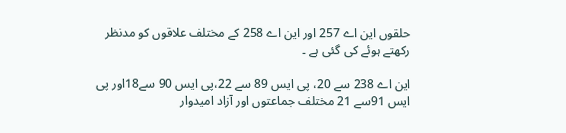حلقوں این اے 257 اور این اے 258 کے مختلف علاقوں کو مدنظر رکھتے ہوئے کی گئی ہے ۔

این اے 238 سے 20، پی ایس 89 سے 22،پی ایس 90 سے18اور پی ایس 91سے 21 مختلف جماعتوں اور آزاد امیدوار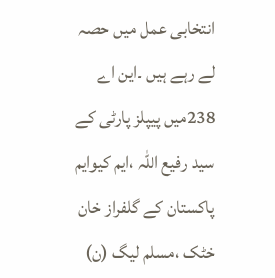انتخابی عمل میں حصہ لے رہے ہیں ۔این اے 238میں پیپلز پارٹی کے سید رفیع اللہ ،ایم کیوایم پاکستان کے گلفراز خان خٹک ،مسلم لیگ (ن)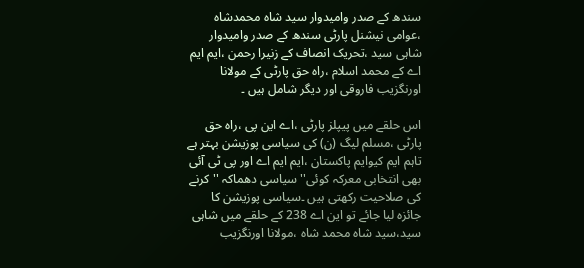سندھ کے صدر وامیدوار سید شاہ محمدشاہ ،عوامی نیشنل پارٹی سندھ کے صدر وامیدوار شاہی سید ،تحریک انصاف کے زنیرا رحمن ،ایم ایم اے کے محمد اسلام ،راہ حق پارٹی کے مولانا اورنگزیب فاروقی اور دیگر شامل ہیں ۔

اس حلقے میں پیپلز پارٹی ،اے این پی ،راہ حق پارٹی ،مسلم لیگ (ن) کی سیاسی پوزیشن بہتر ہے تاہم ایم کیوایم پاکستان ،ایم ایم اے اور پی ٹی آئی بھی انتخابی معرکہ کوئی''سیاسی دھماکہ ''کرنے کی صلاحیت رکھتی ہیں ۔سیاسی پوزیشن کا جائزہ لیا جائے تو این اے 238 کے حلقے میں شاہی سید،سید شاہ محمد شاہ ،مولانا اورنگزیب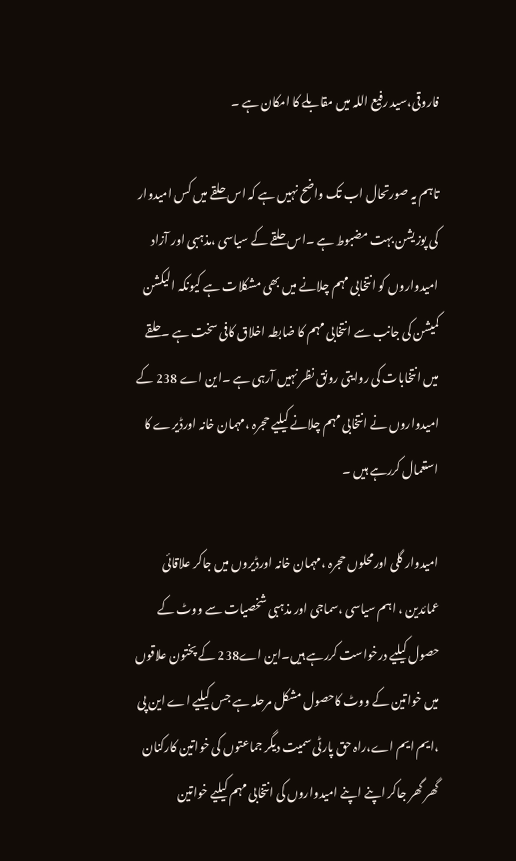فاروقی،سید رفیع اللہ میں مقابلے کا امکان ہے ۔

تاہم یہ صورتحال اب تک واضح نہیں ہے کہ اس حلقے میں کس امیدوار کی پوزیشن بہت مضبوط ہے ۔اس حلقے کے سیاسی ،مذہبی اور آزاد امیدواروں کو انتخابی مہم چلانے میں بھی مشکلات ہے کیونکہ الیکشن کمیشن کی جانب سے انتخابی مہم کا ضابطہ اخلاق کافی سخت ہے ۔حلقے میں انتخابات کی روایتی رونق نظر نہیں آرہی ہے ۔این اے 238 کے امیدواروں نے انتخابی مہم چلانے کیلیے حجرہ ،مہمان خانہ اورڈیرے کا استعمال کررہے ہیں ۔

امیدوار گلی اورمحلوں حجرہ ،مہمان خانہ اورڈیروں میں جاکر علاقائی عمائدین ، اہم سیاسی ،سماجی اور مذہبی شخصیات سے ووٹ کے حصول کیلیے درخواست کررہے ہیں۔این اے238 کے پختون علاقوں میں خواتین کے ووٹ کاحصول مشکل مرحلہ ہے جس کیلیے اے این پی ،ایم ایم اے،راہ حق پارٹی سمیت دیگر جماعتوں کی خواتین کارکنان گھر گھر جاکر اپنے اپنے امیدواروں کی انتخابی مہم کیلیے خواتین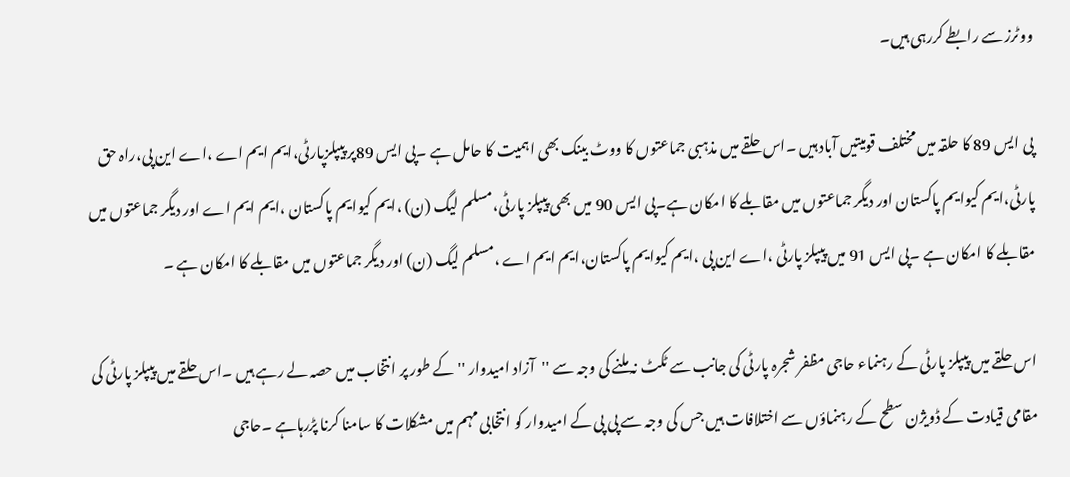ووٹرز سے رابطے کررہی ہیں۔

پی ایس 89 کا حلقہ میں مختلف قومیتیں آباد ہیں ۔اس حلقے میں مذہبی جماعتوں کا ووٹ بینک بھی اہمیت کا حامل ہے ۔پی ایس 89پر پیپلزپارٹی،ایم ایم اے ،اے این پی،راہ حق پارٹی،ایم کیوایم پاکستان اور دیگر جماعتوں میں مقابلے کا امکان ہے۔پی ایس 90 میں بھی پیپلز پارٹی،مسلم لیگ (ن) ،ایم کیوایم پاکستان ،ایم ایم اے اور دیگر جماعتوں میں مقابلے کا امکان ہے ۔پی ایس 91 میں پیپلز پارٹی ،اے این پی ،ایم کیوایم پاکستان،ایم ایم اے ،مسلم لیگ (ن) اور دیگر جماعتوں میں مقابلے کا امکان ہے ۔

اس حلقے میں پیپلز پارٹی کے رہنماء حاجی مظفر شجرہ پارٹی کی جانب سے ٹکٹ نہ ملنے کی وجہ سے ''آزاد امیدوار ''کے طور پر انتخاب میں حصہ لے رہے ہیں ۔اس حلقے میں پیپلز پارٹی کی مقامی قیادت کے ڈویژن سطح کے رہنماؤں سے اختلافات ہیں جس کی وجہ سے پی پی کے امیدوار کو انتخابی مہم میں مشکلات کا سامنا کرنا پڑرہاہے ۔حاجی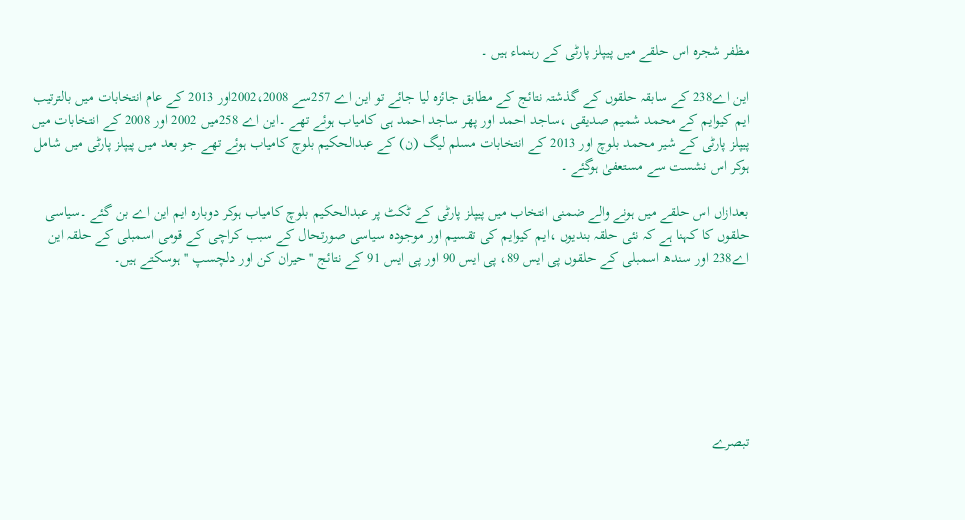مظفر شجرہ اس حلقے میں پیپلز پارٹی کے رہنماء ہیں ۔

این اے238 کے سابقہ حلقوں کے گذشتہ نتائج کے مطابق جائزہ لیا جائے تو این اے 257سے 2002،2008اور 2013 کے عام انتخابات میں بالترتیب ایم کیوایم کے محمد شمیم صدیقی ،ساجد احمد اور پھر ساجد احمد ہی کامیاب ہوئے تھے ۔این اے 258میں 2002 اور 2008 کے انتخابات میں پیپلز پارٹی کے شیر محمد بلوچ اور 2013 کے انتخابات مسلم لیگ (ن) کے عبدالحکیم بلوچ کامیاب ہوئے تھے جو بعد میں پیپلز پارٹی میں شامل ہوکر اس نشست سے مستعفیٰ ہوگئے ۔

بعدازاں اس حلقے میں ہونے والے ضمنی انتخاب میں پیپلز پارٹی کے ٹکٹ پر عبدالحکیم بلوچ کامیاب ہوکر دوبارہ ایم این اے بن گئے ۔سیاسی حلقوں کا کہنا ہے کہ نئی حلقہ بندیوں ،ایم کیوایم کی تقسیم اور موجودہ سیاسی صورتحال کے سبب کراچی کے قومی اسمبلی کے حلقہ این اے238 اور سندھ اسمبلی کے حلقوں پی ایس 89، پی ایس 90 اور پی ایس 91 کے نتائج ''حیران کن اور دلچسپ ''ہوسکتے ہیں۔







تبصرے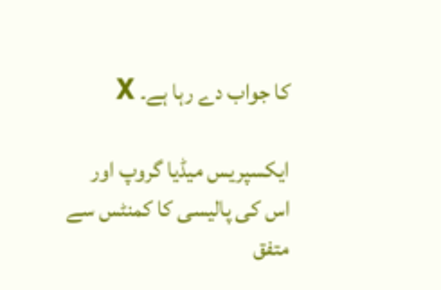کا جواب دے رہا ہے۔ X

ایکسپریس میڈیا گروپ اور اس کی پالیسی کا کمنٹس سے متفق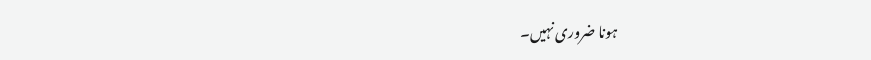ہونا ضروری نہیں۔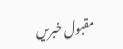مقبول خبریں